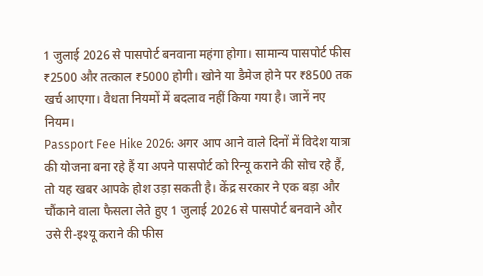1 जुलाई 2026 से पासपोर्ट बनवाना महंगा होगा। सामान्य पासपोर्ट फीस ₹2500 और तत्काल ₹5000 होगी। खोने या डैमेज होने पर ₹8500 तक खर्च आएगा। वैधता नियमों में बदलाव नहीं किया गया है। जानें नए नियम।
Passport Fee Hike 2026: अगर आप आने वाले दिनों में विदेश यात्रा की योजना बना रहे हैं या अपने पासपोर्ट को रिन्यू कराने की सोच रहे हैं, तो यह खबर आपके होश उड़ा सकती है। केंद्र सरकार ने एक बड़ा और चौंकाने वाला फैसला लेते हुए 1 जुलाई 2026 से पासपोर्ट बनवाने और उसे री-इश्यू कराने की फीस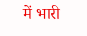में भारी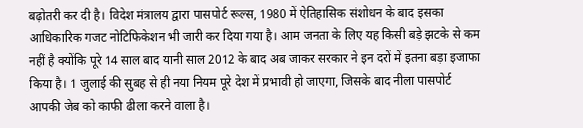बढ़ोतरी कर दी है। विदेश मंत्रालय द्वारा पासपोर्ट रूल्स, 1980 में ऐतिहासिक संशोधन के बाद इसका आधिकारिक गजट नोटिफिकेशन भी जारी कर दिया गया है। आम जनता के लिए यह किसी बड़े झटके से कम नहीं है क्योंकि पूरे 14 साल बाद यानी साल 2012 के बाद अब जाकर सरकार ने इन दरों में इतना बड़ा इजाफा किया है। 1 जुलाई की सुबह से ही नया नियम पूरे देश में प्रभावी हो जाएगा, जिसके बाद नीला पासपोर्ट आपकी जेब को काफी ढीला करने वाला है।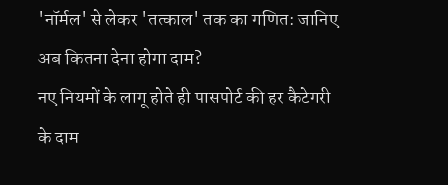'नॉर्मल' से लेकर 'तत्काल' तक का गणित: जानिए अब कितना देना होगा दाम?
नए नियमों के लागू होते ही पासपोर्ट की हर कैटेगरी के दाम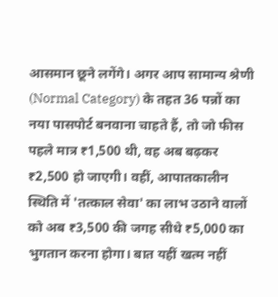आसमान छूने लगेंगे। अगर आप सामान्य श्रेणी (Normal Category) के तहत 36 पन्नों का नया पासपोर्ट बनवाना चाहते हैं, तो जो फीस पहले मात्र ₹1,500 थी, वह अब बढ़कर ₹2,500 हो जाएगी। वहीं, आपातकालीन स्थिति में 'तत्काल सेवा' का लाभ उठाने वालों को अब ₹3,500 की जगह सीधे ₹5,000 का भुगतान करना होगा। बात यहीं खत्म नहीं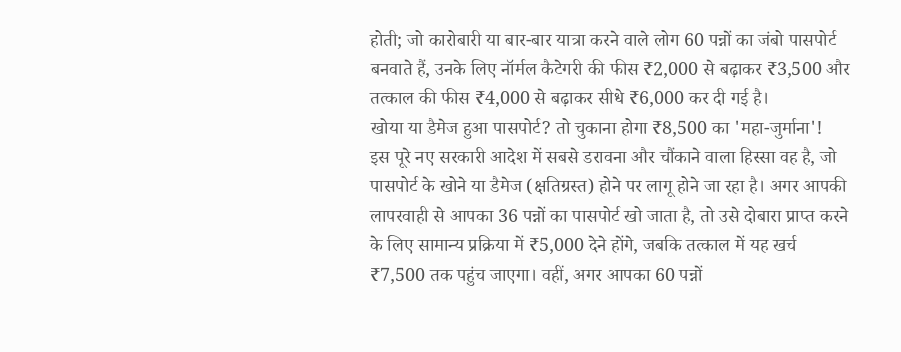होती; जो कारोबारी या बार-बार यात्रा करने वाले लोग 60 पन्नों का जंबो पासपोर्ट बनवाते हैं, उनके लिए नॉर्मल कैटेगरी की फीस ₹2,000 से बढ़ाकर ₹3,500 और तत्काल की फीस ₹4,000 से बढ़ाकर सीधे ₹6,000 कर दी गई है।
खोया या डैमेज हुआ पासपोर्ट? तो चुकाना होगा ₹8,500 का 'महा-जुर्माना'!
इस पूरे नए सरकारी आदेश में सबसे डरावना और चौंकाने वाला हिस्सा वह है, जो पासपोर्ट के खोने या डैमेज (क्षतिग्रस्त) होने पर लागू होने जा रहा है। अगर आपकी लापरवाही से आपका 36 पन्नों का पासपोर्ट खो जाता है, तो उसे दोबारा प्राप्त करने के लिए सामान्य प्रक्रिया में ₹5,000 देने होंगे, जबकि तत्काल में यह खर्च ₹7,500 तक पहुंच जाएगा। वहीं, अगर आपका 60 पन्नों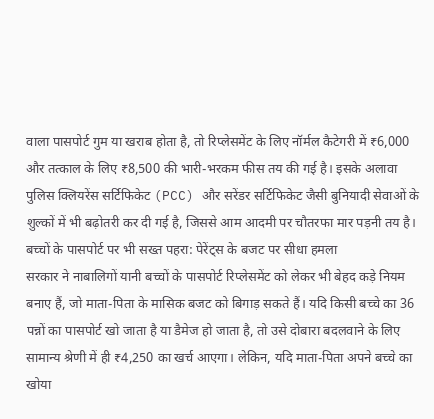वाला पासपोर्ट गुम या खराब होता है, तो रिप्लेसमेंट के लिए नॉर्मल कैटेगरी में ₹6,000 और तत्काल के लिए ₹8,500 की भारी-भरकम फीस तय की गई है। इसके अलावा पुलिस क्लियरेंस सर्टिफिकेट (PCC) और सरेंडर सर्टिफिकेट जैसी बुनियादी सेवाओं के शुल्कों में भी बढ़ोतरी कर दी गई है, जिससे आम आदमी पर चौतरफा मार पड़नी तय है।
बच्चों के पासपोर्ट पर भी सख्त पहरा: पेरेंट्स के बजट पर सीधा हमला
सरकार ने नाबालिगों यानी बच्चों के पासपोर्ट रिप्लेसमेंट को लेकर भी बेहद कड़े नियम बनाए हैं, जो माता-पिता के मासिक बजट को बिगाड़ सकते हैं। यदि किसी बच्चे का 36 पन्नों का पासपोर्ट खो जाता है या डैमेज हो जाता है, तो उसे दोबारा बदलवाने के लिए सामान्य श्रेणी में ही ₹4,250 का खर्च आएगा। लेकिन, यदि माता-पिता अपने बच्चे का खोया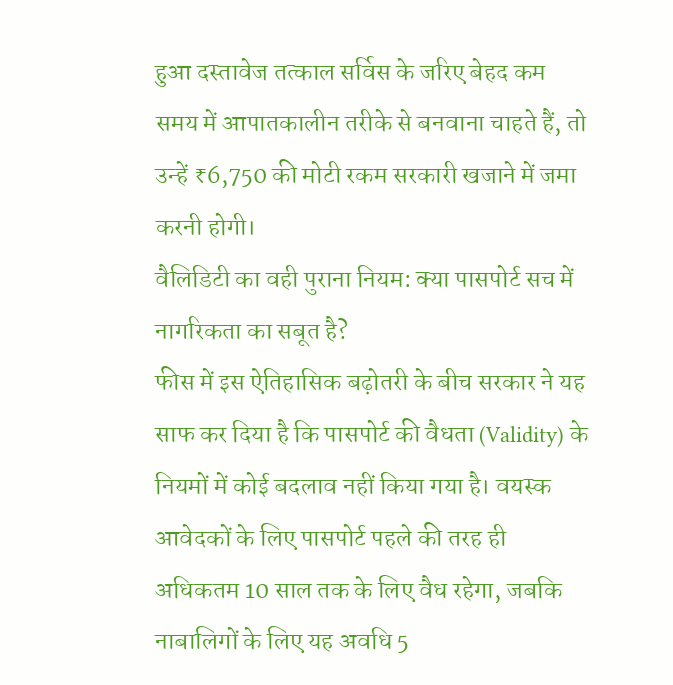हुआ दस्तावेज तत्काल सर्विस के जरिए बेहद कम समय में आपातकालीन तरीके से बनवाना चाहते हैं, तो उन्हें ₹6,750 की मोटी रकम सरकारी खजाने में जमा करनी होगी।
वैलिडिटी का वही पुराना नियम: क्या पासपोर्ट सच में नागरिकता का सबूत है?
फीस में इस ऐतिहासिक बढ़ोतरी के बीच सरकार ने यह साफ कर दिया है कि पासपोर्ट की वैधता (Validity) के नियमों में कोई बदलाव नहीं किया गया है। वयस्क आवेदकों के लिए पासपोर्ट पहले की तरह ही अधिकतम 10 साल तक के लिए वैध रहेगा, जबकि नाबालिगों के लिए यह अवधि 5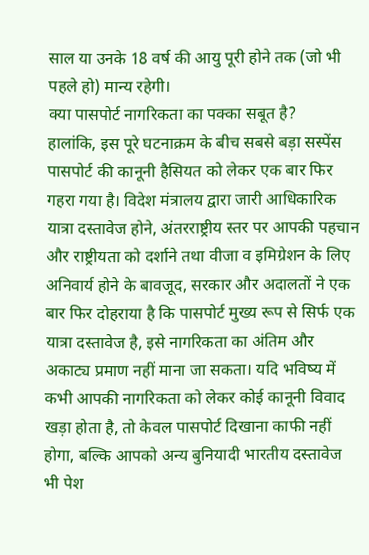साल या उनके 18 वर्ष की आयु पूरी होने तक (जो भी पहले हो) मान्य रहेगी।
क्या पासपोर्ट नागरिकता का पक्का सबूत है?
हालांकि, इस पूरे घटनाक्रम के बीच सबसे बड़ा सस्पेंस पासपोर्ट की कानूनी हैसियत को लेकर एक बार फिर गहरा गया है। विदेश मंत्रालय द्वारा जारी आधिकारिक यात्रा दस्तावेज होने, अंतरराष्ट्रीय स्तर पर आपकी पहचान और राष्ट्रीयता को दर्शाने तथा वीजा व इमिग्रेशन के लिए अनिवार्य होने के बावजूद, सरकार और अदालतों ने एक बार फिर दोहराया है कि पासपोर्ट मुख्य रूप से सिर्फ एक यात्रा दस्तावेज है, इसे नागरिकता का अंतिम और अकाट्य प्रमाण नहीं माना जा सकता। यदि भविष्य में कभी आपकी नागरिकता को लेकर कोई कानूनी विवाद खड़ा होता है, तो केवल पासपोर्ट दिखाना काफी नहीं होगा, बल्कि आपको अन्य बुनियादी भारतीय दस्तावेज भी पेश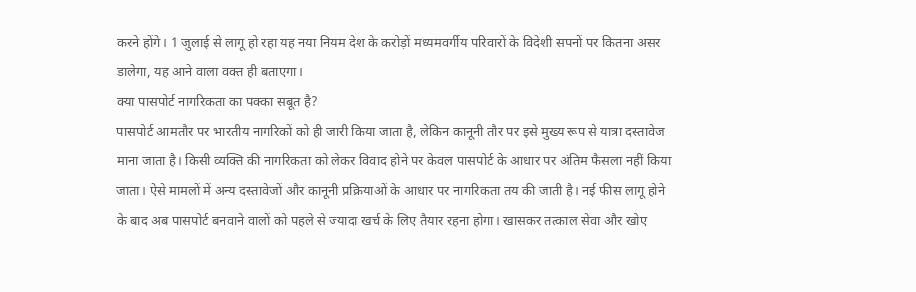करने होंगे। 1 जुलाई से लागू हो रहा यह नया नियम देश के करोड़ों मध्यमवर्गीय परिवारों के विदेशी सपनों पर कितना असर डालेगा, यह आने वाला वक्त ही बताएगा।
क्या पासपोर्ट नागरिकता का पक्का सबूत है?
पासपोर्ट आमतौर पर भारतीय नागरिकों को ही जारी किया जाता है, लेकिन कानूनी तौर पर इसे मुख्य रूप से यात्रा दस्तावेज माना जाता है। किसी व्यक्ति की नागरिकता को लेकर विवाद होने पर केवल पासपोर्ट के आधार पर अंतिम फैसला नहीं किया जाता। ऐसे मामलों में अन्य दस्तावेजों और कानूनी प्रक्रियाओं के आधार पर नागरिकता तय की जाती है। नई फीस लागू होने के बाद अब पासपोर्ट बनवाने वालों को पहले से ज्यादा खर्च के लिए तैयार रहना होगा। खासकर तत्काल सेवा और खोए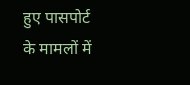हुए पासपोर्ट के मामलों में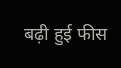बढ़ी हुई फीस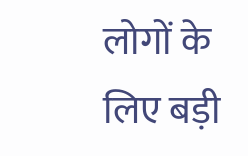लोगों के लिए बड़ी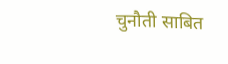चुनौती साबित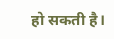हो सकती है।